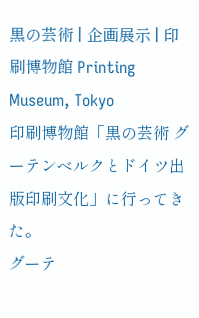黒の芸術 | 企画展示 | 印刷博物館 Printing Museum, Tokyo
印刷博物館「黒の芸術 グーテンベルクとドイツ出版印刷文化」に行ってきた。
グーテ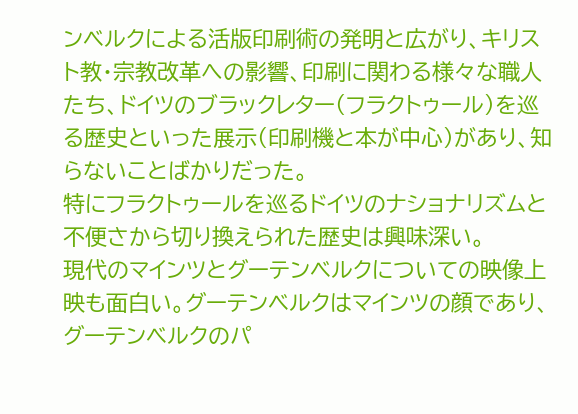ンベルクによる活版印刷術の発明と広がり、キリスト教・宗教改革への影響、印刷に関わる様々な職人たち、ドイツのブラックレター(フラクトゥール)を巡る歴史といった展示(印刷機と本が中心)があり、知らないことばかりだった。
特にフラクトゥールを巡るドイツのナショナリズムと不便さから切り換えられた歴史は興味深い。
現代のマインツとグーテンベルクについての映像上映も面白い。グーテンベルクはマインツの顔であり、グーテンベルクのパ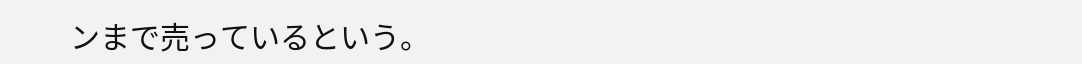ンまで売っているという。